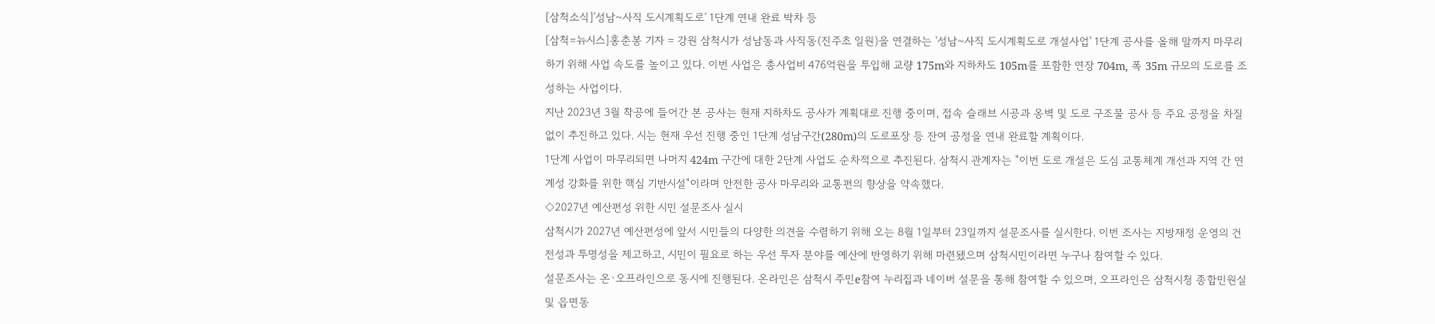[삼척소식]'성남~사직 도시계획도로' 1단계 연내 완료 박차 등
[삼척=뉴시스]홍춘봉 기자 = 강원 삼척시가 성남동과 사직동(진주초 일원)을 연결하는 '성남~사직 도시계획도로 개설사업' 1단계 공사를 올해 말까지 마무리하기 위해 사업 속도를 높이고 있다. 이번 사업은 총사업비 476억원을 투입해 교량 175m와 지하차도 105m를 포함한 연장 704m, 폭 35m 규모의 도로를 조성하는 사업이다.
지난 2023년 3월 착공에 들어간 본 공사는 현재 지하차도 공사가 계획대로 진행 중이며, 접속 슬래브 시공과 옹벽 및 도로 구조물 공사 등 주요 공정을 차질 없이 추진하고 있다. 시는 현재 우선 진행 중인 1단계 성남구간(280m)의 도로포장 등 잔여 공정을 연내 완료할 계획이다.
1단계 사업이 마무리되면 나머지 424m 구간에 대한 2단계 사업도 순차적으로 추진된다. 삼척시 관계자는 "이번 도로 개설은 도심 교통체계 개선과 지역 간 연계성 강화를 위한 핵심 기반시설"이라며 안전한 공사 마무리와 교통편의 향상을 약속했다.
◇2027년 예산편성 위한 시민 설문조사 실시
삼척시가 2027년 예산편성에 앞서 시민들의 다양한 의견을 수렴하기 위해 오는 8월 1일부터 23일까지 설문조사를 실시한다. 이번 조사는 지방재정 운영의 건전성과 투명성을 제고하고, 시민이 필요로 하는 우선 투자 분야를 예산에 반영하기 위해 마련됐으며 삼척시민이라면 누구나 참여할 수 있다.
설문조사는 온·오프라인으로 동시에 진행된다. 온라인은 삼척시 주민e참여 누리집과 네이버 설문을 통해 참여할 수 있으며, 오프라인은 삼척시청 종합민원실 및 읍면동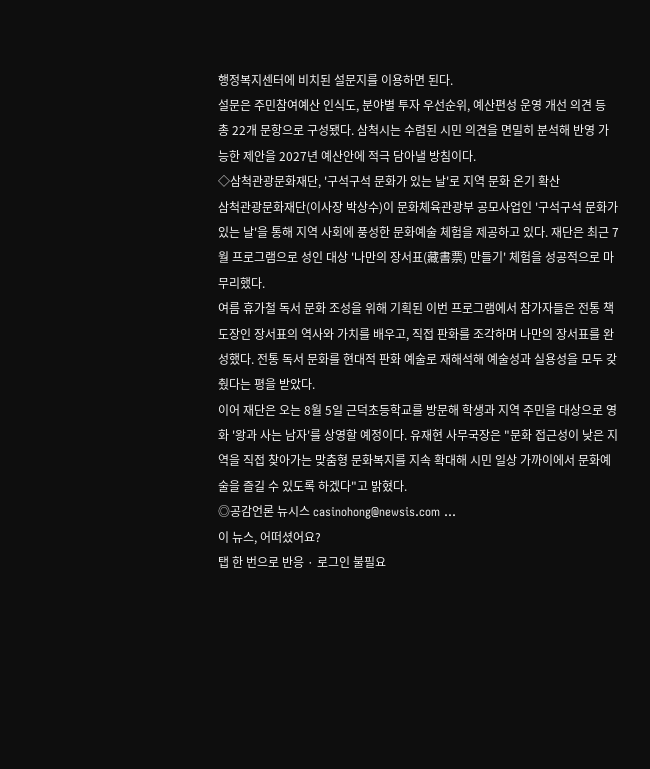행정복지센터에 비치된 설문지를 이용하면 된다.
설문은 주민참여예산 인식도, 분야별 투자 우선순위, 예산편성 운영 개선 의견 등 총 22개 문항으로 구성됐다. 삼척시는 수렴된 시민 의견을 면밀히 분석해 반영 가능한 제안을 2027년 예산안에 적극 담아낼 방침이다.
◇삼척관광문화재단, '구석구석 문화가 있는 날'로 지역 문화 온기 확산
삼척관광문화재단(이사장 박상수)이 문화체육관광부 공모사업인 '구석구석 문화가 있는 날'을 통해 지역 사회에 풍성한 문화예술 체험을 제공하고 있다. 재단은 최근 7월 프로그램으로 성인 대상 '나만의 장서표(藏書票) 만들기' 체험을 성공적으로 마무리했다.
여름 휴가철 독서 문화 조성을 위해 기획된 이번 프로그램에서 참가자들은 전통 책 도장인 장서표의 역사와 가치를 배우고, 직접 판화를 조각하며 나만의 장서표를 완성했다. 전통 독서 문화를 현대적 판화 예술로 재해석해 예술성과 실용성을 모두 갖췄다는 평을 받았다.
이어 재단은 오는 8월 5일 근덕초등학교를 방문해 학생과 지역 주민을 대상으로 영화 '왕과 사는 남자'를 상영할 예정이다. 유재현 사무국장은 "문화 접근성이 낮은 지역을 직접 찾아가는 맞춤형 문화복지를 지속 확대해 시민 일상 가까이에서 문화예술을 즐길 수 있도록 하겠다"고 밝혔다.
◎공감언론 뉴시스 casinohong@newsis.com ...
이 뉴스, 어떠셨어요?
탭 한 번으로 반응 · 로그인 불필요